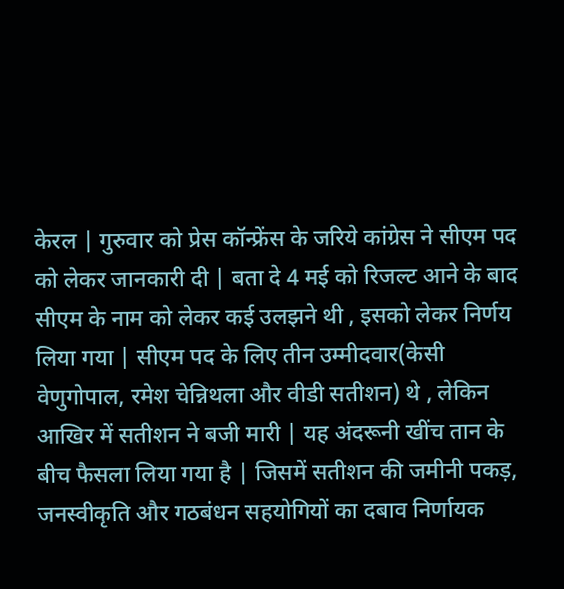केरल | गुरुवार को प्रेस कॉन्फ्रेंस के जरिये कांग्रेस ने सीएम पद को लेकर जानकारी दी | बता दे 4 मई को रिजल्ट आने के बाद सीएम के नाम को लेकर कई उलझने थी , इसको लेकर निर्णय लिया गया | सीएम पद के लिए तीन उम्मीदवार(केसी वेणुगोपाल, रमेश चेन्निथला और वीडी सतीशन) थे , लेकिन आखिर में सतीशन ने बजी मारी | यह अंदरूनी खींच तान के बीच फैसला लिया गया है | जिसमें सतीशन की जमीनी पकड़, जनस्वीकृति और गठबंधन सहयोगियों का दबाव निर्णायक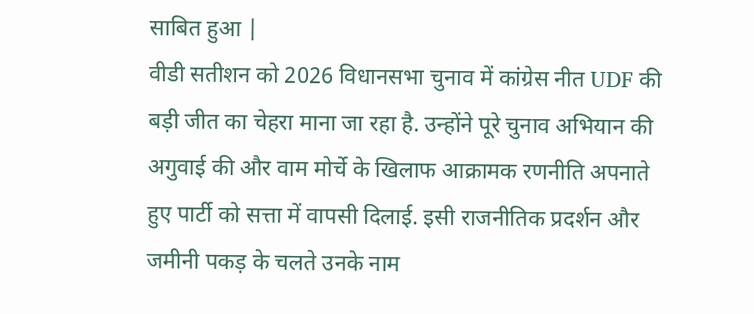साबित हुआ |
वीडी सतीशन को 2026 विधानसभा चुनाव में कांग्रेस नीत UDF की बड़ी जीत का चेहरा माना जा रहा है. उन्होंने पूरे चुनाव अभियान की अगुवाई की और वाम मोर्चे के खिलाफ आक्रामक रणनीति अपनाते हुए पार्टी को सत्ता में वापसी दिलाई. इसी राजनीतिक प्रदर्शन और जमीनी पकड़ के चलते उनके नाम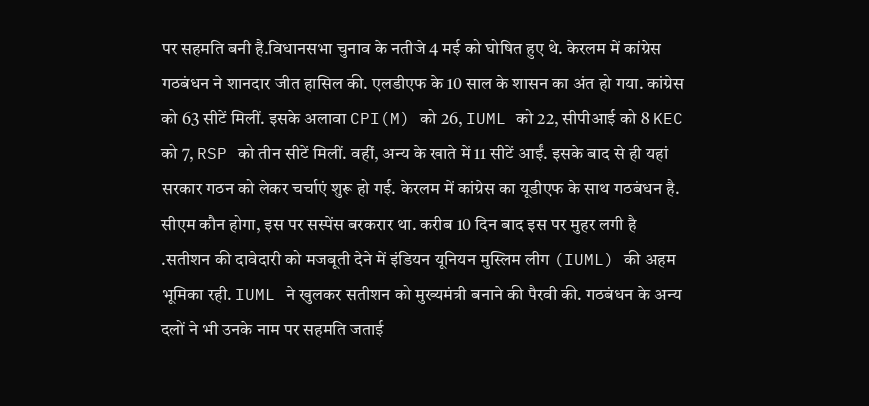पर सहमति बनी है.विधानसभा चुनाव के नतीजे 4 मई को घोषित हुए थे. केरलम में कांग्रेस गठबंधन ने शानदार जीत हासिल की. एलडीएफ के 10 साल के शासन का अंत हो गया. कांग्रेस को 63 सीटें मिलीं. इसके अलावा CPI(M) को 26, IUML को 22, सीपीआई को 8 KEC को 7, RSP को तीन सीटें मिलीं. वहीं, अन्य के खाते में 11 सीटें आईं. इसके बाद से ही यहां सरकार गठन को लेकर चर्चाएं शुरू हो गई. केरलम में कांग्रेस का यूडीएफ के साथ गठबंधन है. सीएम कौन होगा, इस पर सस्पेंस बरकरार था. करीब 10 दिन बाद इस पर मुहर लगी है
.सतीशन की दावेदारी को मजबूती देने में इंडियन यूनियन मुस्लिम लीग (IUML) की अहम भूमिका रही. IUML ने खुलकर सतीशन को मुख्यमंत्री बनाने की पैरवी की. गठबंधन के अन्य दलों ने भी उनके नाम पर सहमति जताई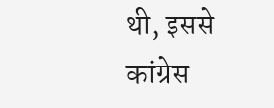थी, इससे कांग्रेस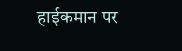हाईकमान पर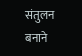संतुलन बनाने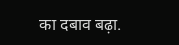का दबाव बढ़ा.